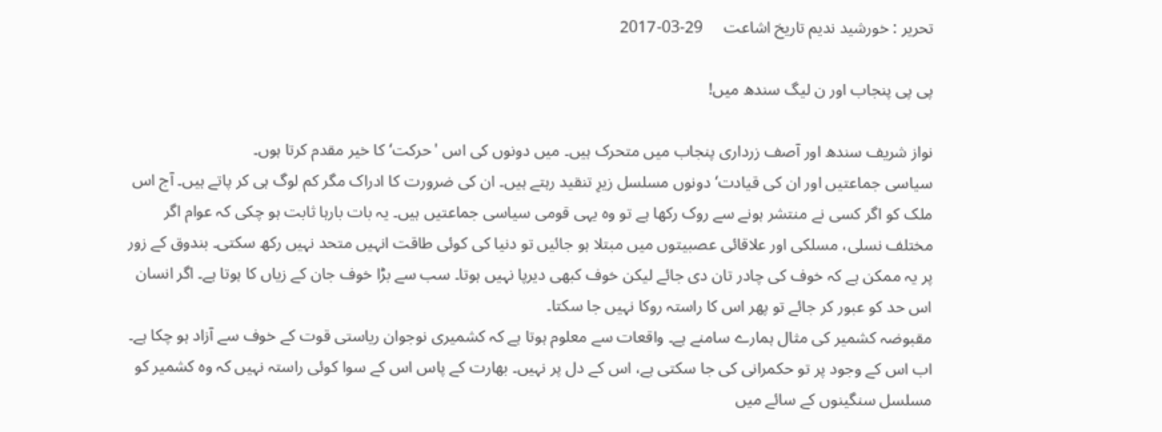تحریر : خورشید ندیم تاریخ اشاعت     29-03-2017

پی پی پنجاب اور ن لیگ سندھ میں!

نواز شریف سندھ اور آصف زرداری پنجاب میں متحرک ہیں۔ میں دونوں کی اس 'حرکت‘ کا خیر مقدم کرتا ہوں۔
سیاسی جماعتیں اور ان کی قیادت‘ دونوں مسلسل زیرِ تنقید رہتے ہیں۔ ان کی ضرورت کا ادراک مگر کم لوگ ہی کر پاتے ہیں۔ آج اس ملک کو اگر کسی نے منتشر ہونے سے روک رکھا ہے تو وہ یہی قومی سیاسی جماعتیں ہیں۔ یہ بات بارہا ثابت ہو چکی کہ عوام اگر مختلف نسلی، مسلکی اور علاقائی عصبیتوں میں مبتلا ہو جائیں تو دنیا کی کوئی طاقت انہیں متحد نہیں رکھ سکتی۔ بندوق کے زور پر یہ ممکن ہے کہ خوف کی چادر تان دی جائے لیکن خوف کبھی دیرپا نہیں ہوتا۔ سب سے بڑا خوف جان کے زیاں کا ہوتا ہے۔ اگر انسان اس حد کو عبور کر جائے تو پھر اس کا راستہ روکا نہیں جا سکتا۔
مقبوضہ کشمیر کی مثال ہمارے سامنے ہے۔ واقعات سے معلوم ہوتا ہے کہ کشمیری نوجوان ریاستی قوت کے خوف سے آزاد ہو چکا ہے۔ اب اس کے وجود پر تو حکمرانی کی جا سکتی ہے، اس کے دل پر نہیں۔ بھارت کے پاس اس کے سوا کوئی راستہ نہیں کہ وہ کشمیر کو مسلسل سنگینوں کے سائے میں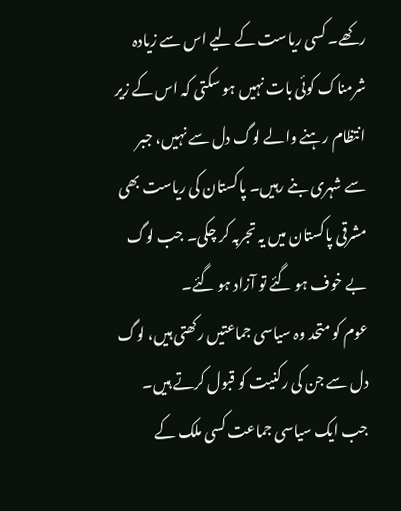رکھے۔ کسی ریاست کے لیے اس سے زیادہ شرمناک کوئی بات نہیں ہو سکتی کہ اس کے زیر انتظام رہنے والے لوگ دل سے نہیں، جبر سے شہری بنے رہیں۔ پاکستان کی ریاست بھی مشرقی پاکستان میں یہ تجربہ کر چکی۔ جب لوگ بے خوف ہو گئے تو آزاد ہو گئے۔
عوم کو متحد وہ سیاسی جماعتیں رکھتی ہیں، لوگ دل سے جن کی رکنیت کو قبول کرتے ہیں۔ جب ایک سیاسی جماعت کسی ملک کے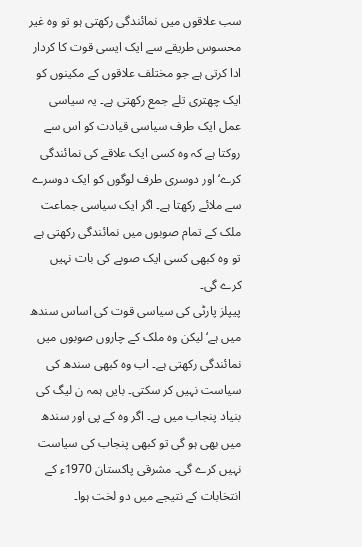سب علاقوں میں نمائندگی رکھتی ہو تو وہ غیر محسوس طریقے سے ایک ایسی قوت کا کردار ادا کرتی ہے جو مختلف علاقوں کے مکینوں کو ایک چھتری تلے جمع رکھتی ہے۔ یہ سیاسی عمل ایک طرف سیاسی قیادت کو اس سے روکتا ہے کہ وہ کسی ایک علاقے کی نمائندگی کرے‘ اور دوسری طرف لوگوں کو ایک دوسرے سے ملائے رکھتا ہے۔ اگر ایک سیاسی جماعت ملک کے تمام صوبوں میں نمائندگی رکھتی ہے تو وہ کبھی کسی ایک صوبے کی بات نہیں کرے گی۔
پیپلز پارٹی کی سیاسی قوت کی اساس سندھ میں ہے‘ لیکن وہ ملک کے چاروں صوبوں میں نمائندگی رکھتی ہے۔ اب وہ کبھی سندھ کی سیاست نہیں کر سکتی۔ بایں ہمہ ن لیگ کی بنیاد پنجاب میں ہے۔ اگر وہ کے پی اور سندھ میں بھی ہو گی تو کبھی پنجاب کی سیاست نہیں کرے گی۔ مشرقی پاکستان 1970ء کے انتخابات کے نتیجے میں دو لخت ہوا۔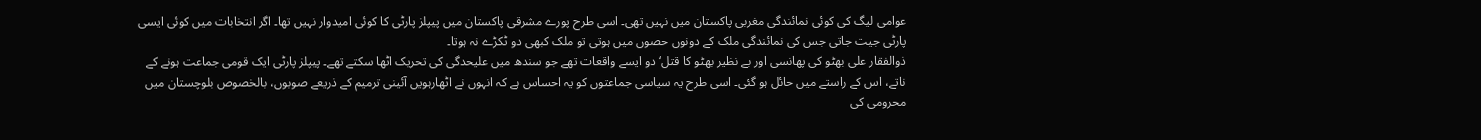عوامی لیگ کی کوئی نمائندگی مغربی پاکستان میں نہیں تھی۔ اسی طرح پورے مشرقی پاکستان میں پیپلز پارٹی کا کوئی امیدوار نہیں تھا۔ اگر انتخابات میں کوئی ایسی پارٹی جیت جاتی جس کی نمائندگی ملک کے دونوں حصوں میں ہوتی تو ملک کبھی دو ٹکڑے نہ ہوتا۔
ذوالفقار علی بھٹو کی پھانسی اور بے نظیر بھٹو کا قتل‘ دو ایسے واقعات تھے جو سندھ میں علیحدگی کی تحریک اٹھا سکتے تھے۔ پیپلز پارٹی ایک قومی جماعت ہونے کے ناتے، اس کے راستے میں حائل ہو گئی۔ اسی طرح یہ سیاسی جماعتوں کو یہ احساس ہے کہ انہوں نے اٹھارہویں آئینی ترمیم کے ذریعے صوبوں، بالخصوص بلوچستان میں محرومی کی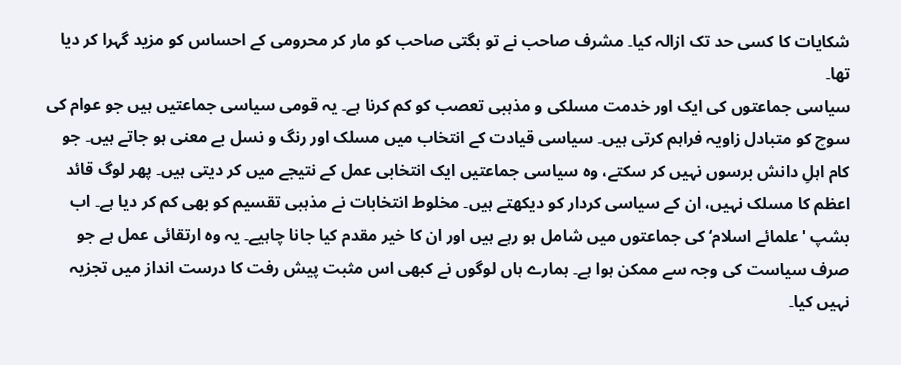شکایات کا کسی حد تک ازالہ کیا۔ مشرف صاحب نے تو بگتی صاحب کو مار کر محرومی کے احساس کو مزید گہرا کر دیا تھا۔
سیاسی جماعتوں کی ایک اور خدمت مسلکی و مذہبی تعصب کو کم کرنا ہے۔ یہ قومی سیاسی جماعتیں ہیں جو عوام کی سوچ کو متبادل زاویہ فراہم کرتی ہیں۔ سیاسی قیادت کے انتخاب میں مسلک اور رنگ و نسل بے معنی ہو جاتے ہیں۔ جو کام اہلِ دانش برسوں نہیں کر سکتے، وہ سیاسی جماعتیں ایک انتخابی عمل کے نتیجے میں کر دیتی ہیں۔ پھر لوگ قائد اعظم کا مسلک نہیں، ان کے سیاسی کردار کو دیکھتے ہیں۔ مخلوط انتخابات نے مذہبی تقسیم کو بھی کم کر دیا ہے۔ اب بشپ 'علمائے اسلام‘ کی جماعتوں میں شامل ہو رہے ہیں اور ان کا خیر مقدم کیا جانا چاہیے۔ یہ وہ ارتقائی عمل ہے جو صرف سیاست کی وجہ سے ممکن ہوا ہے۔ ہمارے ہاں لوگوں نے کبھی اس مثبت پیش رفت کا درست انداز میں تجزیہ نہیں کیا۔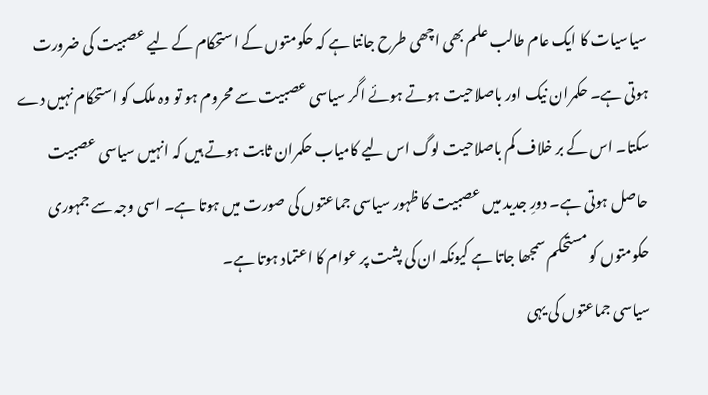سیاسیات کا ایک عام طالب علم بھی اچھی طرح جانتا ہے کہ حکومتوں کے استحکام کے لیے عصبیت کی ضرورت ہوتی ہے۔ حکمران نیک اور باصلاحیت ہوتے ہوئے اگر سیاسی عصبیت سے محروم ہو تو وہ ملک کو استحکام نہیں دے سکتا۔ اس کے بر خلاف کم باصلاحیت لوگ اس لیے کامیاب حکمران ثابت ہوتے ہیں کہ انہیں سیاسی عصبیت حاصل ہوتی ہے۔ دورِ جدید میں عصبیت کا ظہور سیاسی جماعتوں کی صورت میں ہوتا ہے۔ اسی وجہ سے جمہوری حکومتوں کو مستحکم سمجھا جاتا ہے کیونکہ ان کی پشت پر عوام کا اعتماد ہوتا ہے۔
سیاسی جماعتوں کی یہی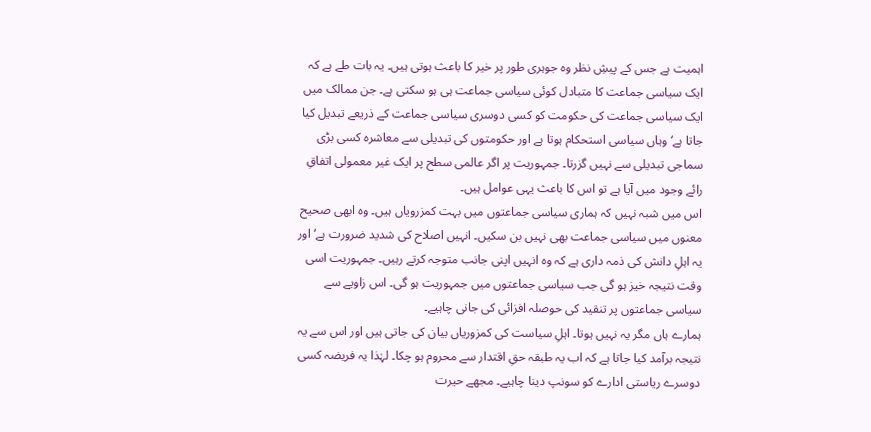اہمیت ہے جس کے پیشِ نظر وہ جوہری طور پر خیر کا باعث ہوتی ہیں۔ یہ بات طے ہے کہ ایک سیاسی جماعت کا متبادل کوئی سیاسی جماعت ہی ہو سکتی ہے۔ جن ممالک میں ایک سیاسی جماعت کی حکومت کو کسی دوسری سیاسی جماعت کے ذریعے تبدیل کیا جاتا ہے‘ وہاں سیاسی استحکام ہوتا ہے اور حکومتوں کی تبدیلی سے معاشرہ کسی بڑی سماجی تبدیلی سے نہیں گزرتا۔ جمہوریت پر اگر عالمی سطح پر ایک غیر معمولی اتفاقِ رائے وجود میں آیا ہے تو اس کا باعث یہی عوامل ہیں۔
اس میں شبہ نہیں کہ ہماری سیاسی جماعتوں میں بہت کمزرویاں ہیں۔ وہ ابھی صحیح معنوں میں سیاسی جماعت بھی نہیں بن سکیں۔ انہیں اصلاح کی شدید ضرورت ہے‘ اور یہ اہلِ دانش کی ذمہ داری ہے کہ وہ انہیں اپنی جانب متوجہ کرتے رہیں۔ جمہوریت اسی وقت نتیجہ خیز ہو گی جب سیاسی جماعتوں میں جمہوریت ہو گی۔ اس زاویے سے سیاسی جماعتوں پر تنقید کی حوصلہ افزائی کی جانی چاہیے۔
ہمارے ہاں مگر یہ نہیں ہوتا۔ اہلِ سیاست کی کمزوریاں بیان کی جاتی ہیں اور اس سے یہ نتیجہ برآمد کیا جاتا ہے کہ اب یہ طبقہ حقِ اقتدار سے محروم ہو چکا۔ لہٰذا یہ فریضہ کسی دوسرے ریاستی ادارے کو سونپ دینا چاہیے۔ مجھے حیرت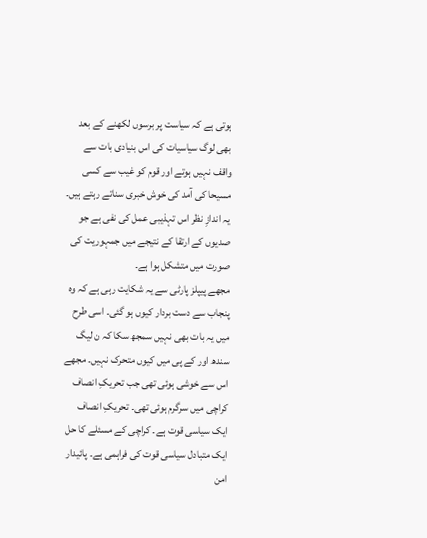ہوتی ہے کہ سیاست پر برسوں لکھنے کے بعد بھی لوگ سیاسیات کی اس بنیادی بات سے واقف نہیں ہوتے اور قوم کو غیب سے کسی مسیحا کی آمد کی خوش خبری سناتے رہتے ہیں۔ یہ اندازِ نظر اس تہذیبی عمل کی نفی ہے جو صدیوں کے ارتقا کے نتیجے میں جمہوریت کی صورت میں متشکل ہوا ہے۔
مجھے پیپلز پارٹی سے یہ شکایت رہی ہے کہ وہ پنجاب سے دست بردار کیوں ہو گئی۔ اسی طرح میں یہ بات بھی نہیں سمجھ سکا کہ ن لیگ سندھ اور کے پی میں کیوں متحرک نہیں۔ مجھے اس سے خوشی ہوئی تھی جب تحریکِ انصاف کراچی میں سرگرم ہوئی تھی۔ تحریکِ انصاف ایک سیاسی قوت ہے۔ کراچی کے مسئلے کا حل ایک متبادل سیاسی قوت کی فراہمی ہے۔ پائیدار امن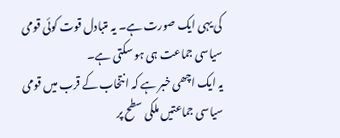کی یہی ایک صورت ہے۔ یہ متبادل قوت کوئی قومی سیاسی جماعت ہی ہو سکتی ہے۔
یہ ایک اچھی خبر ہے کہ انتخاب کے قرب میں قومی سیاسی جماعتیں ملکی سطح پر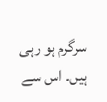سرگرم ہو رہی ہیں۔ اس سے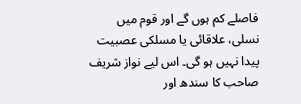فاصلے کم ہوں گے اور قوم میں نسلی، علاقائی یا مسلکی عصبیت پیدا نہیں ہو گی۔ اس لیے نواز شریف صاحب کا سندھ اور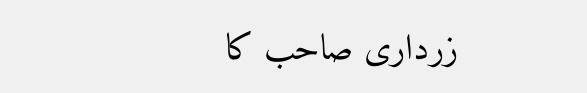زرداری صاحب کا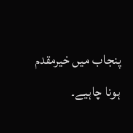پنجاب میں خیرمقدم ہونا چاہیے۔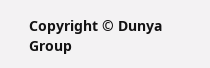Copyright © Dunya Group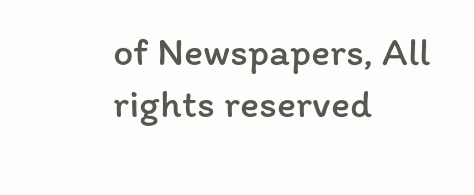of Newspapers, All rights reserved